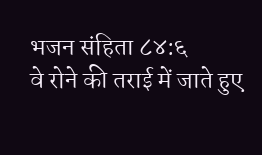भजन संहिता ८४:६
वे रोने की तराई में जाते हुए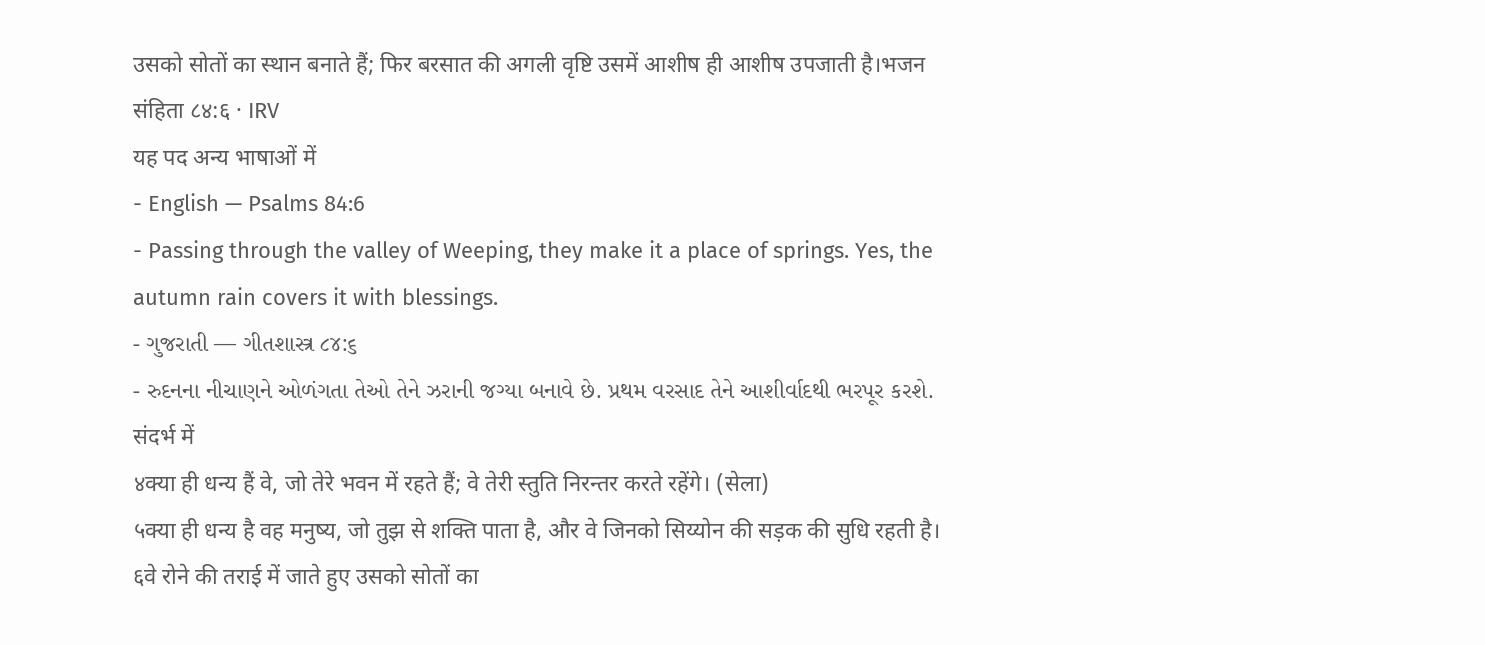उसको सोतों का स्थान बनाते हैं; फिर बरसात की अगली वृष्टि उसमें आशीष ही आशीष उपजाती है।भजन संहिता ८४:६ · IRV
यह पद अन्य भाषाओं में
- English — Psalms 84:6
- Passing through the valley of Weeping, they make it a place of springs. Yes, the autumn rain covers it with blessings.
- ગુજરાતી — ગીતશાસ્ત્ર ૮૪:૬
- રુદનના નીચાણને ઓળંગતા તેઓ તેને ઝરાની જગ્યા બનાવે છે. પ્રથમ વરસાદ તેને આશીર્વાદથી ભરપૂર કરશે.
संदर्भ में
४क्या ही धन्य हैं वे, जो तेरे भवन में रहते हैं; वे तेरी स्तुति निरन्तर करते रहेंगे। (सेला)
५क्या ही धन्य है वह मनुष्य, जो तुझ से शक्ति पाता है, और वे जिनको सिय्योन की सड़क की सुधि रहती है।
६वे रोने की तराई में जाते हुए उसको सोतों का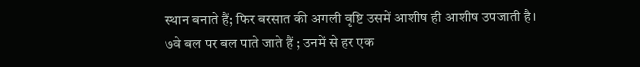स्थान बनाते हैं; फिर बरसात की अगली वृष्टि उसमें आशीष ही आशीष उपजाती है।
७वे बल पर बल पाते जाते हैं ; उनमें से हर एक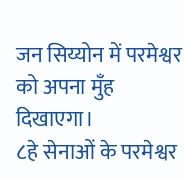जन सिय्योन में परमेश्वर को अपना मुँह दिखाएगा।
८हे सेनाओं के परमेश्वर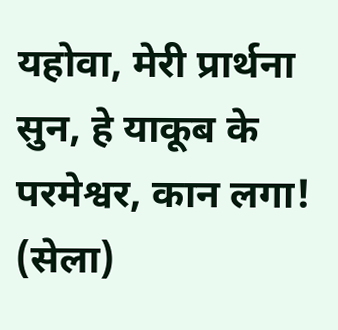यहोवा, मेरी प्रार्थना सुन, हे याकूब के परमेश्वर, कान लगा! (सेला)